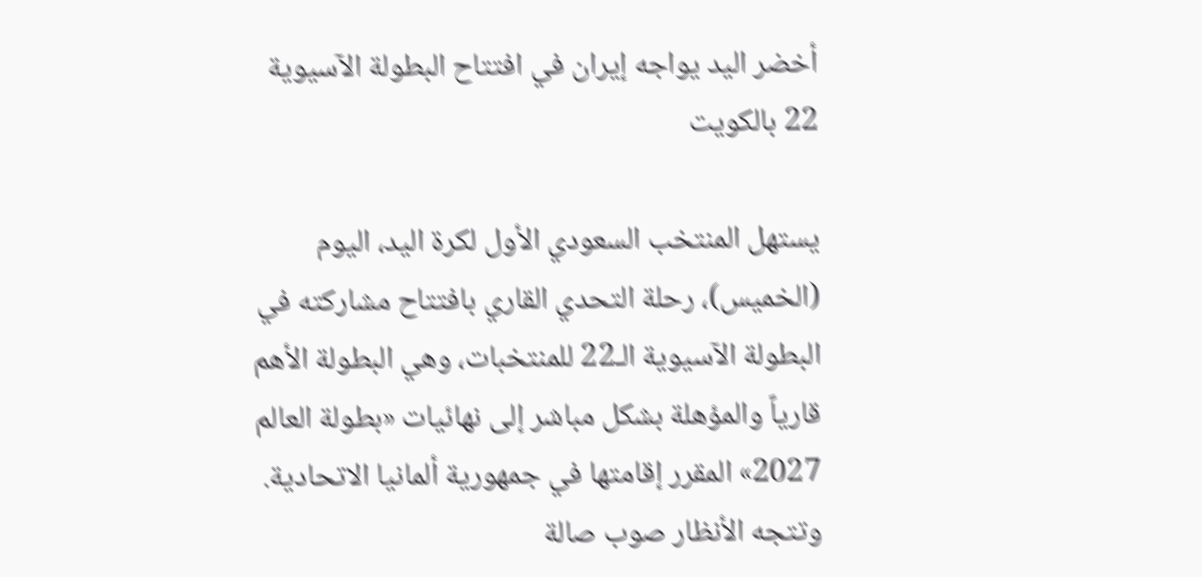أخضر اليد يواجه إيران في افتتاح البطولة الآسيوية 22 بالكويت

يستهل المنتخب السعودي الأول لكرة اليد، اليوم (الخميس)، رحلة التحدي القاري بافتتاح مشاركته في البطولة الآسيوية الـ22 للمنتخبات، وهي البطولة الأهم قارياً والمؤهلة بشكل مباشر إلى نهائيات «بطولة العالم 2027» المقرر إقامتها في جمهورية ألمانيا الاتحادية. وتتجه الأنظار صوب صالة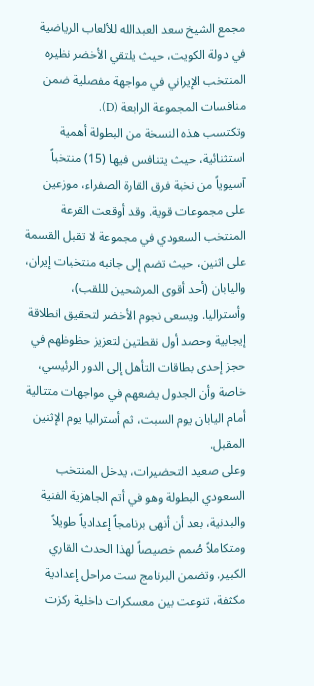مجمع الشيخ سعد العبدالله للألعاب الرياضية في دولة الكويت، حيث يلتقي الأخضر نظيره المنتخب الإيراني في مواجهة مفصلية ضمن منافسات المجموعة الرابعة (D).
وتكتسب هذه النسخة من البطولة أهمية استثنائية، حيث يتنافس فيها (15) منتخباً آسيوياً من نخبة فرق القارة الصفراء، موزعين على مجموعات قوية. وقد أوقعت القرعة المنتخب السعودي في مجموعة لا تقبل القسمة على اثنين، حيث تضم إلى جانبه منتخبات إيران، واليابان (أحد أقوى المرشحين لللقب)، وأستراليا. ويسعى نجوم الأخضر لتحقيق انطلاقة إيجابية وحصد أول نقطتين لتعزيز حظوظهم في حجز إحدى بطاقات التأهل إلى الدور الرئيسي، خاصة وأن الجدول يضعهم في مواجهات متتالية أمام اليابان يوم السبت، ثم أستراليا يوم الإثنين المقبل.
وعلى صعيد التحضيرات، يدخل المنتخب السعودي البطولة وهو في أتم الجاهزية الفنية والبدنية، بعد أن أنهى برنامجاً إعدادياً طويلاً ومتكاملاً صُمم خصيصاً لهذا الحدث القاري الكبير. وتضمن البرنامج ست مراحل إعدادية مكثفة، تنوعت بين معسكرات داخلية ركزت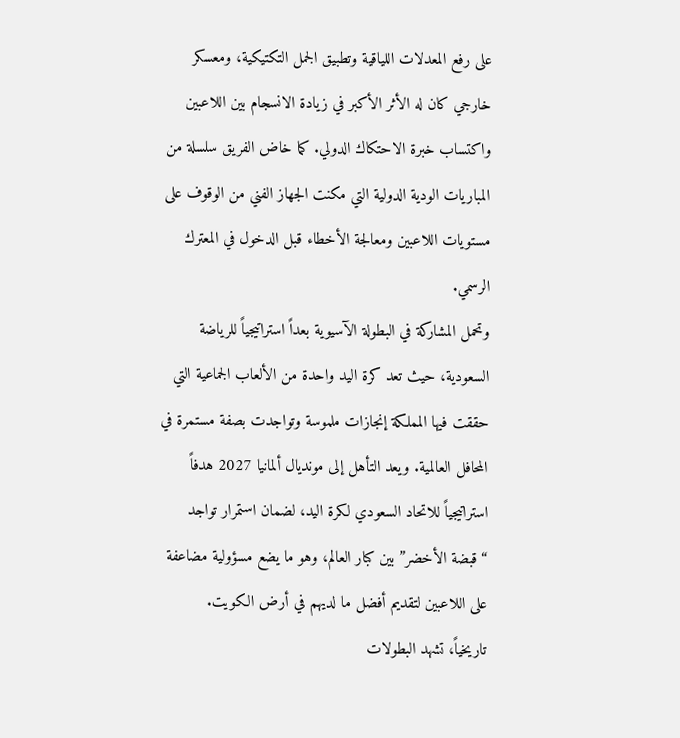على رفع المعدلات اللياقية وتطبيق الجمل التكتيكية، ومعسكر خارجي كان له الأثر الأكبر في زيادة الانسجام بين اللاعبين واكتساب خبرة الاحتكاك الدولي. كما خاض الفريق سلسلة من المباريات الودية الدولية التي مكنت الجهاز الفني من الوقوف على مستويات اللاعبين ومعالجة الأخطاء قبل الدخول في المعترك الرسمي.
وتحمل المشاركة في البطولة الآسيوية بعداً استراتيجياً للرياضة السعودية، حيث تعد كرة اليد واحدة من الألعاب الجماعية التي حققت فيها المملكة إنجازات ملموسة وتواجدت بصفة مستمرة في المحافل العالمية. ويعد التأهل إلى مونديال ألمانيا 2027 هدفاً استراتيجياً للاتحاد السعودي لكرة اليد، لضمان استمرار تواجد “قبضة الأخضر” بين كبار العالم، وهو ما يضع مسؤولية مضاعفة على اللاعبين لتقديم أفضل ما لديهم في أرض الكويت.
تاريخياً، تشهد البطولات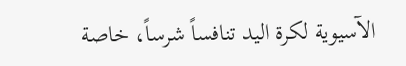الآسيوية لكرة اليد تنافساً شرساً، خاصة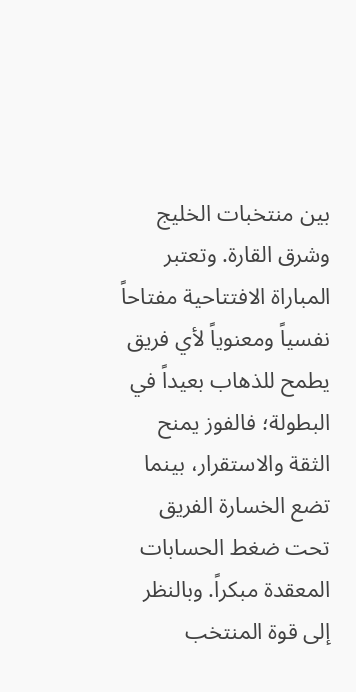بين منتخبات الخليج وشرق القارة. وتعتبر المباراة الافتتاحية مفتاحاً نفسياً ومعنوياً لأي فريق يطمح للذهاب بعيداً في البطولة؛ فالفوز يمنح الثقة والاستقرار، بينما تضع الخسارة الفريق تحت ضغط الحسابات المعقدة مبكراً. وبالنظر إلى قوة المنتخب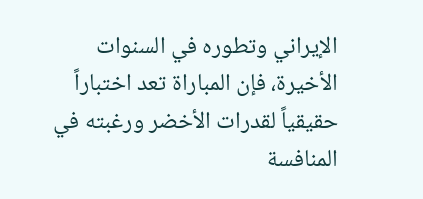الإيراني وتطوره في السنوات الأخيرة، فإن المباراة تعد اختباراً حقيقياً لقدرات الأخضر ورغبته في المنافسة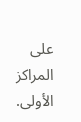على المراكز الأولى.